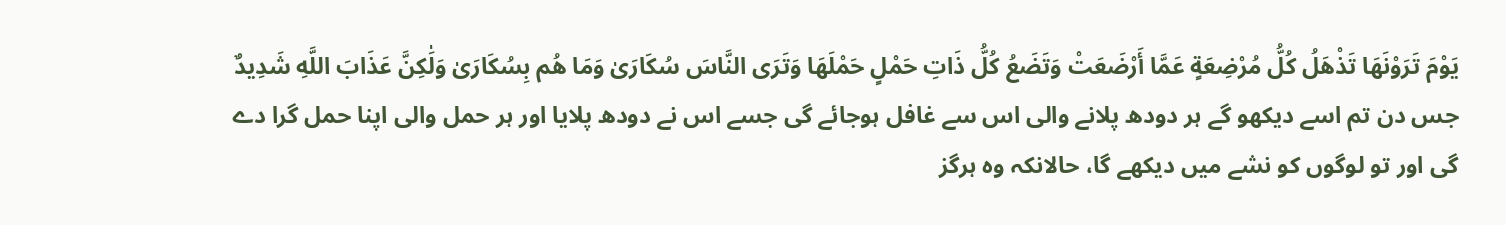يَوْمَ تَرَوْنَهَا تَذْهَلُ كُلُّ مُرْضِعَةٍ عَمَّا أَرْضَعَتْ وَتَضَعُ كُلُّ ذَاتِ حَمْلٍ حَمْلَهَا وَتَرَى النَّاسَ سُكَارَىٰ وَمَا هُم بِسُكَارَىٰ وَلَٰكِنَّ عَذَابَ اللَّهِ شَدِيدٌ
جس دن تم اسے دیکھو گے ہر دودھ پلانے والی اس سے غافل ہوجائے گی جسے اس نے دودھ پلایا اور ہر حمل والی اپنا حمل گرا دے گی اور تو لوگوں کو نشے میں دیکھے گا، حالانکہ وہ ہرگز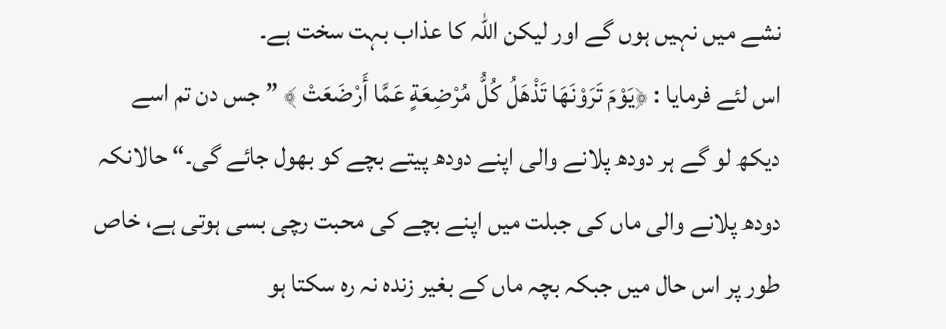نشے میں نہیں ہوں گے اور لیکن اللہ کا عذاب بہت سخت ہے۔
اس لئے فرمایا : ﴿يَوْمَ تَرَوْنَهَا تَذْهَلُ كُلُّ مُرْضِعَةٍ عَمَّا أَرْضَعَتْ ﴾ ” جس دن تم اسے دیکھ لو گے ہر دودھ پلانے والی اپنے دودھ پیتے بچے کو بھول جائے گی۔“ حالانکہ دودھ پلانے والی ماں کی جبلت میں اپنے بچے کی محبت رچی بسی ہوتی ہے، خاص طور پر اس حال میں جبکہ بچہ ماں کے بغیر زندہ نہ رہ سکتا ہو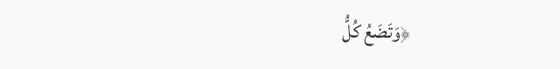﴿وَتَضَعُ كُلُّ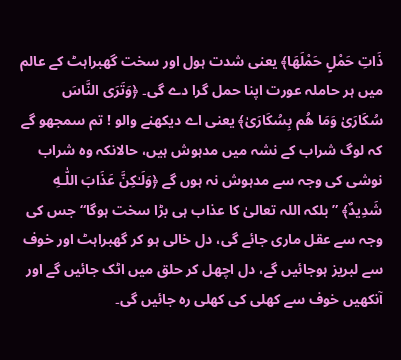ذَاتِ حَمْلٍ حَمْلَهَا﴾ یعنی شدت ہول اور سخت گھبراہٹ کے عالم میں ہر حاملہ عورت اپنا حمل گرا دے گی۔ ﴿وَتَرَى النَّاسَ سُكَارَىٰ وَمَا هُم بِسُكَارَىٰ﴾ یعنی اے دیکھنے والو ! تم سمجھو گے کہ لوگ شراب کے نشہ میں مدہوش ہیں، حالانکہ وہ شراب نوشی کی وجہ سے مدہوش نہ ہوں گے ﴿وَلَـٰكِنَّ عَذَابَ اللّٰـهِ شَدِيدٌ﴾ ” بلکہ اللہ تعالیٰ کا عذاب ہی بڑا سخت ہوگا“ جس کی وجہ سے عقل ماری جائے گی، دل خالی ہو کر گھبراہٹ اور خوف سے لبریز ہوجائیں گے، دل اچھل کر حلق میں اٹک جائیں گے اور آنکھیں خوف سے کھلی کی کھلی رہ جائیں گی۔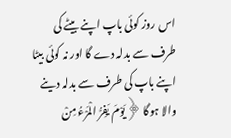اس روز کوئی باپ اپنے بیٹے کی طرف سے بدلہ دے گا اور نہ کوئی بیٹا اپنے باپ کی طرف سے بدلہ دینے والا ہوگا ﴿يَوْمَ يَفِرُّ الْمَرْءُ مِنْ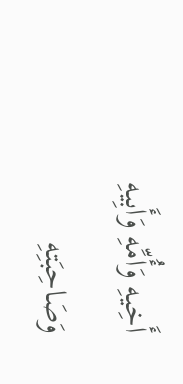أَخِيهِ وَأُمِّهِ وَأَبِيهِ وَصَاحِبَتِهِ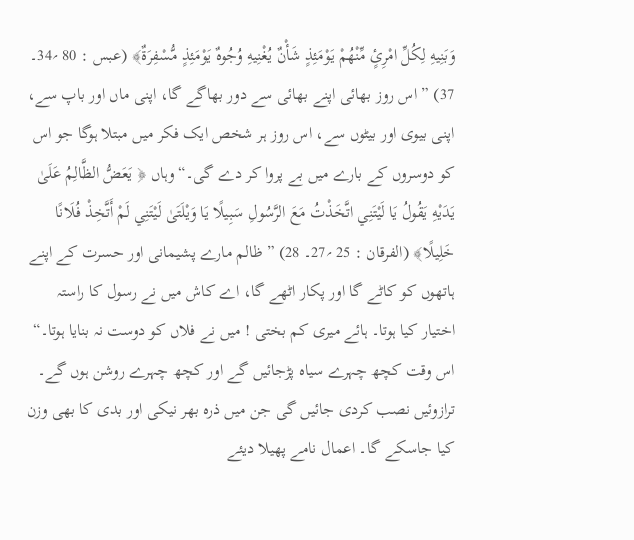وَبَنِيهِ لِكُلِّ امْرِئٍ مِّنْهُمْ يَوْمَئِذٍ شَأْنٌ يُغْنِيهِ وُجُوهٌ يَوْمَئِذٍ مُّسْفِرَةٌ﴾ (عبس : 80 ؍34۔ 37) ” اس روز بھائی اپنے بھائی سے دور بھاگے گا، اپنی ماں اور باپ سے، اپنی بیوی اور بیٹوں سے، اس روز ہر شخص ایک فکر میں مبتلا ہوگا جو اس کو دوسروں کے بارے میں بے پروا کر دے گی۔“ وہاں ﴿ يَعَضُّ الظَّالِمُ عَلَىٰ يَدَيْهِ يَقُولُ يَا لَيْتَنِي اتَّخَذْتُ مَعَ الرَّسُولِ سَبِيلًا يَا وَيْلَتَىٰ لَيْتَنِي لَمْ أَتَّخِذْ فُلَانًا خَلِيلًا﴾ (الفرقان : 25 ؍27۔ 28) ” ظالم مارے پشیمانی اور حسرت کے اپنے ہاتھوں کو کاٹے گا اور پکار اٹھے گا، اے کاش میں نے رسول کا راستہ اختیار کیا ہوتا۔ ہائے میری کم بختی ! میں نے فلاں کو دوست نہ بنایا ہوتا۔“ اس وقت کچھ چہرے سیاہ پڑجائیں گے اور کچھ چہرے روشن ہوں گے۔ ترازوئیں نصب کردی جائیں گی جن میں ذرہ بھر نیکی اور بدی کا بھی وزن کیا جاسکے گا۔ اعمال نامے پھیلا دیئے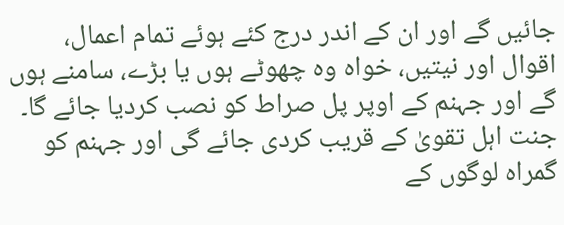جائیں گے اور ان کے اندر درج کئے ہوئے تمام اعمال، اقوال اور نیتیں، خواہ وہ چھوٹے ہوں یا بڑے، سامنے ہوں گے اور جہنم کے اوپر پل صراط کو نصب کردیا جائے گا۔ جنت اہل تقویٰ کے قریب کردی جائے گی اور جہنم کو گمراہ لوگوں کے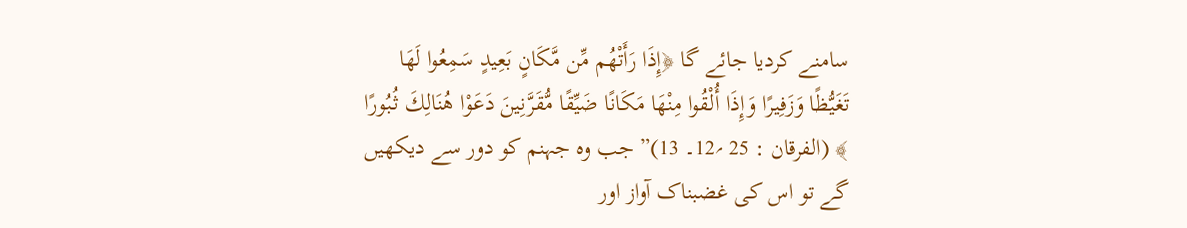سامنے کردیا جائے گا ﴿إِذَا رَأَتْهُم مِّن مَّكَانٍ بَعِيدٍ سَمِعُوا لَهَا تَغَيُّظًا وَزَفِيرًا وَإِذَا أُلْقُوا مِنْهَا مَكَانًا ضَيِّقًا مُّقَرَّنِينَ دَعَوْا هُنَالِكَ ثُبُورًا ﴾ (الفرقان : 25 ؍12۔ 13)” جب وہ جہنم کو دور سے دیکھیں گے تو اس کی غضبناک آواز اور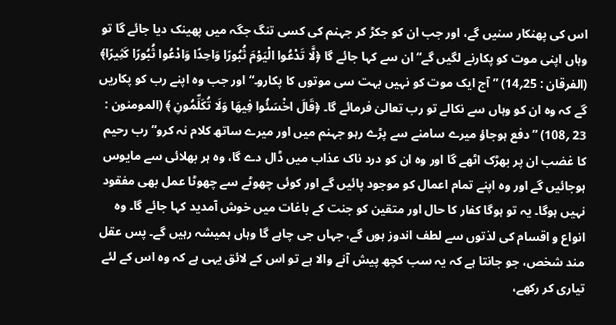اس کی پھنکار سنیں گے، اور جب ان کو جکڑ کر جہنم کی کسی تنگ جگہ میں پھینک دیا جائے گا تو وہاں اپنی موت کو پکارنے لگیں گے“ ان سے کہا جائے گا ﴿لَّا تَدْعُوا الْيَوْمَ ثُبُورًا وَاحِدًا وَادْعُوا ثُبُورًا كَثِيرًا﴾ (الفرقان : 25؍14) ” آج ایک موت کو نہیں بہت سی موتوں کا پکارو۔“ اور جب وہ اپنے رب کو پکاریں گے کہ وہ ان کو وہاں سے نکالے تو رب تعالیٰ فرمائے گا۔ ﴿قَالَ اخْسَئُوا فِيهَا وَلَا تُكَلِّمُونِ ﴾ (المومنون : 23 ؍108) ” دفع ہوجاؤ میرے سامنے سے پڑے رہو جہنم میں اور میرے ساتھ کلام نہ کرو“ رب رحیم کا غضب ان پر بھڑک اٹھے گا اور وہ ان کو درد ناک عذاب میں ڈال دے گا، وہ ہر بھلائی سے مایوس ہوجائیں گے اور وہ اپنے تمام اعمال کو موجود پائیں گے اور کوئی چھوٹے سے چھوٹا عمل بھی مفقود نہیں ہوگا۔ یہ تو ہوگا کفار کا حال اور متقین کو جنت کے باغات میں خوش آمدید کہا جائے گا۔ وہ انواع و اقسام کی لذتوں سے لطف اندوز ہوں گے، جہاں جی چاہے گا وہاں ہمیشہ رہیں گے۔ پس عقل مند شخص، جو جانتا ہے کہ یہ سب کچھ پیش آنے والا ہے تو اس کے لائق یہی ہے کہ وہ اس کے لئے تیاری کر رکھے،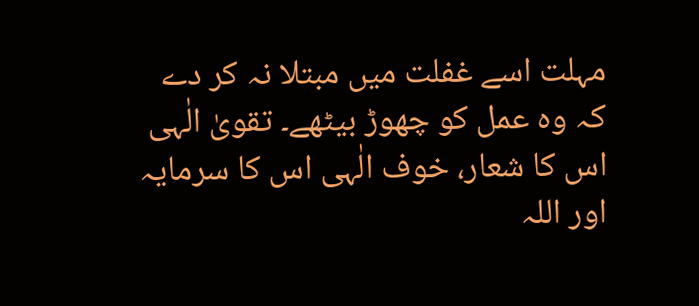مہلت اسے غفلت میں مبتلا نہ کر دے کہ وہ عمل کو چھوڑ بیٹھے۔ تقویٰ الٰہی اس کا شعار، خوف الٰہی اس کا سرمایہ اور اللہ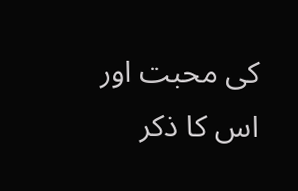کی محبت اور اس کا ذکر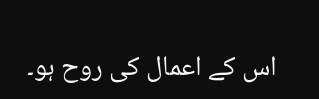اس کے اعمال کی روح ہو۔